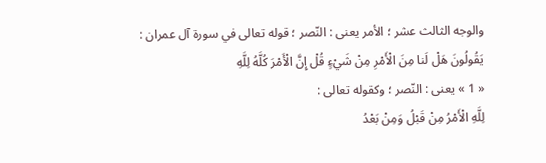والوجه الثالث عشر ؛ الأمر يعنى : النّصر ؛ قوله تعالى في سورة آل عمران :
يَقُولُونَ هَلْ لَنا مِنَ الْأَمْرِ مِنْ شَيْءٍ قُلْ إِنَّ الْأَمْرَ كُلَّهُ لِلَّهِ
« 1 » يعنى : النّصر ؛ وكقوله تعالى :
لِلَّهِ الْأَمْرُ مِنْ قَبْلُ وَمِنْ بَعْدُ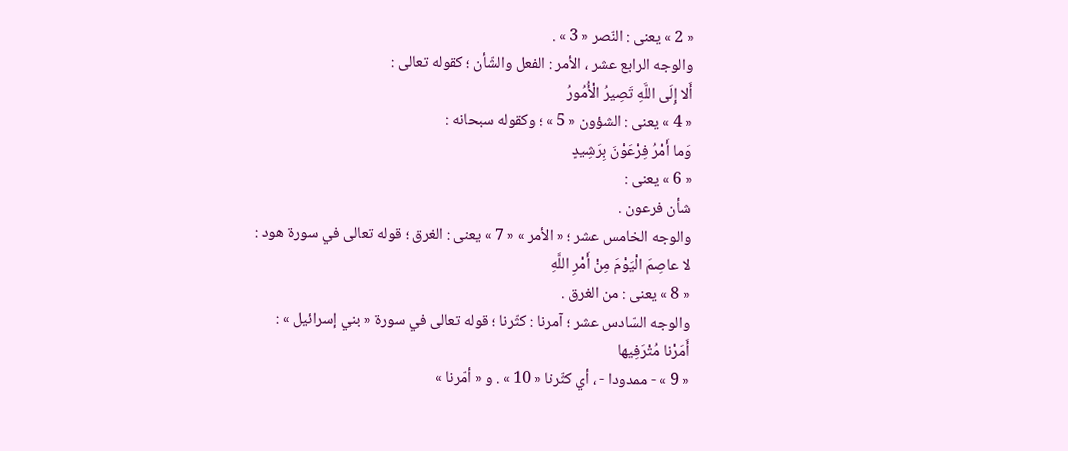« 2 » يعنى : النّصر « 3 » .
والوجه الرابع عشر ، الأمر : الفعل والشّأن ؛ كقوله تعالى :
أَلا إِلَى اللَّهِ تَصِيرُ الْأُمُورُ
« 4 » يعنى : الشؤون « 5 » ؛ وكقوله سبحانه :
وَما أَمْرُ فِرْعَوْنَ بِرَشِيدٍ
« 6 » يعنى :
شأن فرعون .
والوجه الخامس عشر ؛ « الأمر » « 7 » يعنى : الغرق ؛ قوله تعالى في سورة هود :
لا عاصِمَ الْيَوْمَ مِنْ أَمْرِ اللَّهِ
« 8 » يعنى : من الغرق .
والوجه السّادس عشر ؛ آمرنا : كثّرنا ؛ قوله تعالى في سورة « بني إسرائيل » :
أَمَرْنا مُتْرَفِيها
« 9 » - ممدودا - ، أي كثّرنا « 10 » . و « أمّرنا »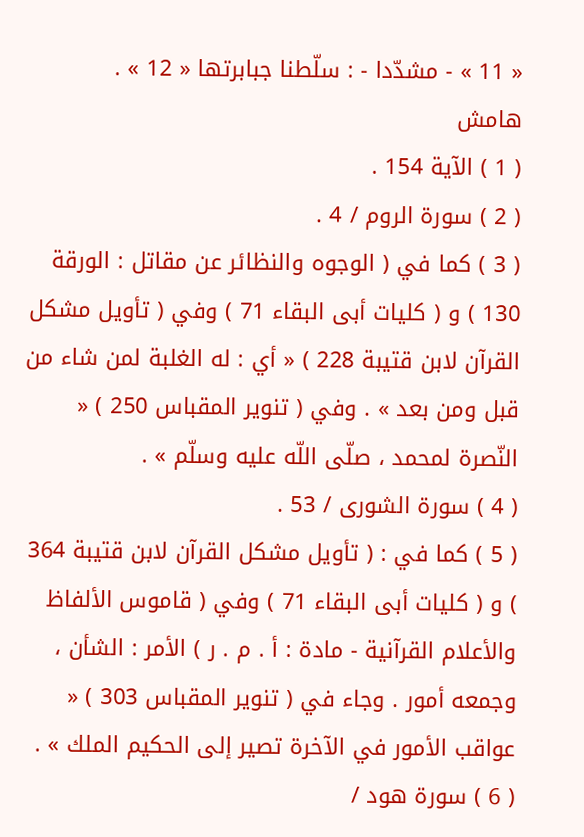« 11 » - مشدّدا - : سلّطنا جبابرتها « 12 » .
هامش
( 1 ) الآية 154 .
( 2 ) سورة الروم / 4 .
( 3 ) كما في ( الوجوه والنظائر عن مقاتل : الورقة 130 ) و ( كليات أبى البقاء 71 ) وفي ( تأويل مشكل القرآن لابن قتيبة 228 ) « أي : له الغلبة لمن شاء من قبل ومن بعد » . وفي ( تنوير المقباس 250 ) « النّصرة لمحمد ، صلّى اللّه عليه وسلّم » .
( 4 ) سورة الشورى / 53 .
( 5 ) كما في : ( تأويل مشكل القرآن لابن قتيبة 364 ) و ( كليات أبى البقاء 71 ) وفي ( قاموس الألفاظ والأعلام القرآنية - مادة : أ . م . ر ) الأمر : الشأن ، وجمعه أمور . وجاء في ( تنوير المقباس 303 ) « عواقب الأمور في الآخرة تصير إلى الحكيم الملك » .
( 6 ) سورة هود /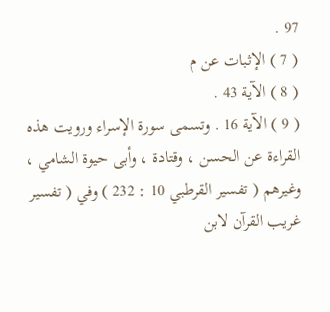97 .
( 7 ) الإثبات عن م
( 8 ) الآية 43 .
( 9 ) الآية 16 . وتسمى سورة الإسراء ورويت هذه القراءة عن الحسن ، وقتادة ، وأبى حيوة الشامي ، وغيرهم ( تفسير القرطبي 10 : 232 ) وفي ( تفسير غريب القرآن لابن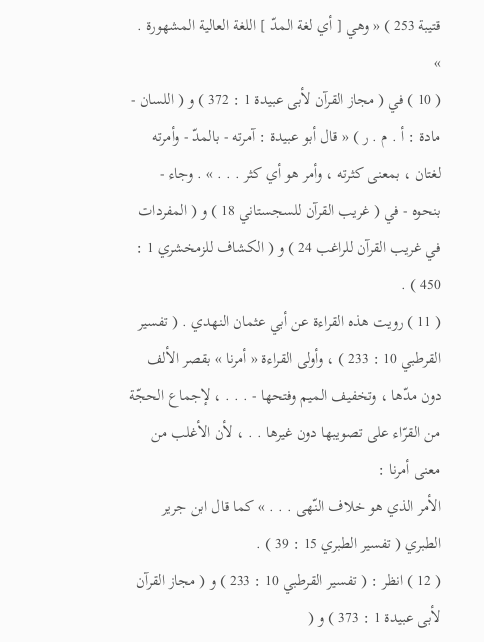قتيبة 253 ) « وهي [ أي لغة المدّ ] اللغة العالية المشهورة . »
( 10 ) في ( مجاز القرآن لأبى عبيدة 1 : 372 ) و ( اللسان - مادة : أ . م . ر ) « قال أبو عبيدة : آمرته - بالمدّ - وأمرته لغتان ، بمعنى كثرته ، وأمر هو أي كثر . . . » . وجاء - بنحوه - في ( غريب القرآن للسجستاني 18 ) و ( المفردات في غريب القرآن للراغب 24 ) و ( الكشاف للزمخشري 1 : 450 ) .
( 11 ) رويت هذه القراءة عن أبي عثمان النهدي . ( تفسير القرطبي 10 : 233 ) ، وأولى القراءة « أمرنا » بقصر الألف دون مدّها ، وتخفيف الميم وفتحها - . . . ، لإجماع الحجّة من القرّاء على تصويبها دون غيرها . . ، لأن الأغلب من معنى أمرنا :
الأمر الذي هو خلاف النّهى . . . » كما قال ابن جرير الطبري ( تفسير الطبري 15 : 39 ) .
( 12 ) انظر : ( تفسير القرطبي 10 : 233 ) و ( مجاز القرآن لأبى عبيدة 1 : 373 ) و (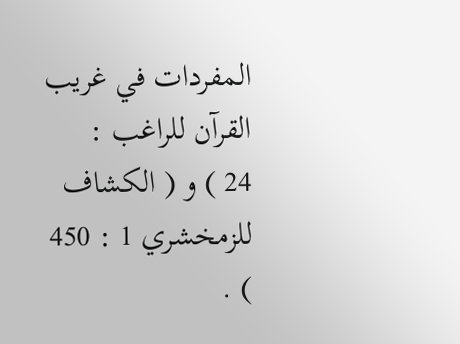المفردات في غريب القرآن للراغب :
24 ) و ( الكشاف للزمخشري 1 : 450 ) .